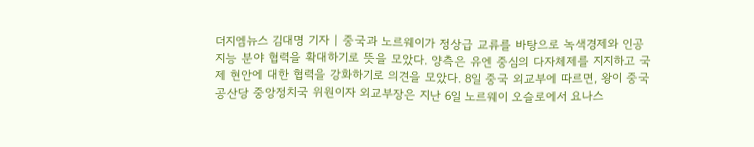더지엠뉴스 김대명 기자 | 중국과 노르웨이가 정상급 교류를 바탕으로 녹색경제와 인공지능 분야 협력을 확대하기로 뜻을 모았다. 양측은 유엔 중심의 다자체제를 지지하고 국제 현안에 대한 협력을 강화하기로 의견을 모았다. 8일 중국 외교부에 따르면, 왕이 중국공산당 중앙정치국 위원이자 외교부장은 지난 6일 노르웨이 오슬로에서 요나스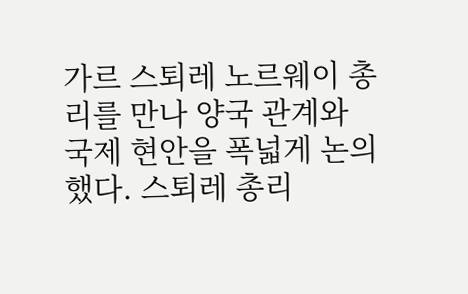가르 스퇴레 노르웨이 총리를 만나 양국 관계와 국제 현안을 폭넓게 논의했다. 스퇴레 총리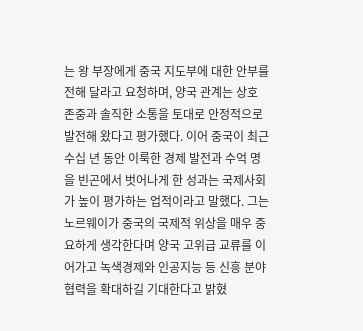는 왕 부장에게 중국 지도부에 대한 안부를 전해 달라고 요청하며, 양국 관계는 상호 존중과 솔직한 소통을 토대로 안정적으로 발전해 왔다고 평가했다. 이어 중국이 최근 수십 년 동안 이룩한 경제 발전과 수억 명을 빈곤에서 벗어나게 한 성과는 국제사회가 높이 평가하는 업적이라고 말했다. 그는 노르웨이가 중국의 국제적 위상을 매우 중요하게 생각한다며 양국 고위급 교류를 이어가고 녹색경제와 인공지능 등 신흥 분야 협력을 확대하길 기대한다고 밝혔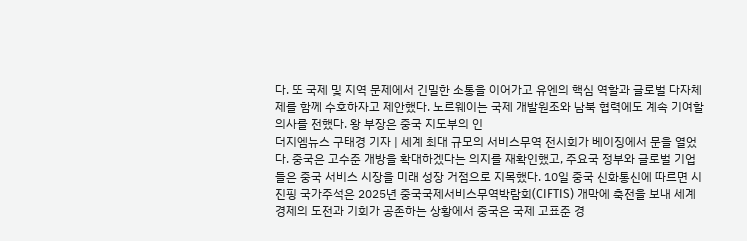다. 또 국제 및 지역 문제에서 긴밀한 소통을 이어가고 유엔의 핵심 역할과 글로벌 다자체제를 함께 수호하자고 제안했다. 노르웨이는 국제 개발원조와 남북 협력에도 계속 기여할 의사를 전했다. 왕 부장은 중국 지도부의 인
더지엠뉴스 구태경 기자 | 세계 최대 규모의 서비스무역 전시회가 베이징에서 문을 열었다. 중국은 고수준 개방을 확대하겠다는 의지를 재확인했고, 주요국 정부와 글로벌 기업들은 중국 서비스 시장을 미래 성장 거점으로 지목했다. 10일 중국 신화통신에 따르면 시진핑 국가주석은 2025년 중국국제서비스무역박람회(CIFTIS) 개막에 축전을 보내 세계 경제의 도전과 기회가 공존하는 상황에서 중국은 국제 고표준 경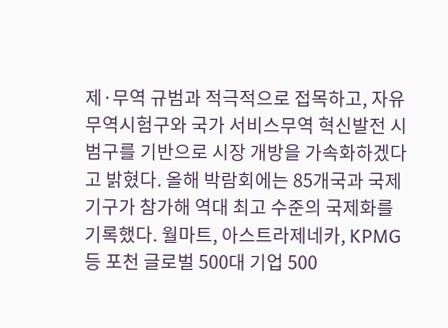제·무역 규범과 적극적으로 접목하고, 자유무역시험구와 국가 서비스무역 혁신발전 시범구를 기반으로 시장 개방을 가속화하겠다고 밝혔다. 올해 박람회에는 85개국과 국제기구가 참가해 역대 최고 수준의 국제화를 기록했다. 월마트, 아스트라제네카, KPMG 등 포천 글로벌 500대 기업 500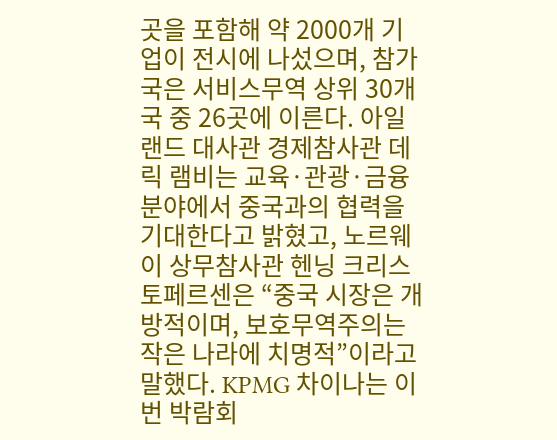곳을 포함해 약 2000개 기업이 전시에 나섰으며, 참가국은 서비스무역 상위 30개국 중 26곳에 이른다. 아일랜드 대사관 경제참사관 데릭 램비는 교육·관광·금융 분야에서 중국과의 협력을 기대한다고 밝혔고, 노르웨이 상무참사관 헨닝 크리스토페르센은 “중국 시장은 개방적이며, 보호무역주의는 작은 나라에 치명적”이라고 말했다. KPMG 차이나는 이번 박람회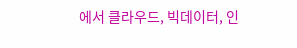에서 클라우드, 빅데이터, 인